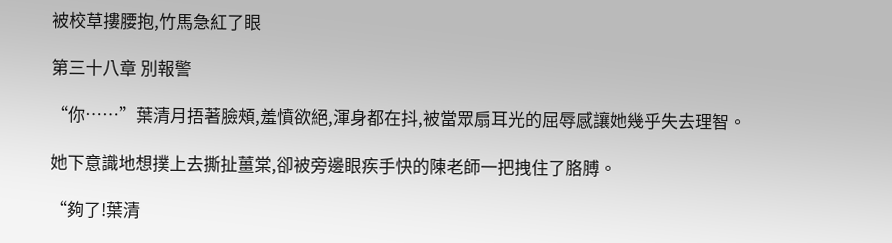被校草摟腰抱,竹馬急紅了眼

第三十八章 別報警

“你……”葉清月捂著臉頰,羞憤欲絕,渾身都在抖,被當眾扇耳光的屈辱感讓她幾乎失去理智。

她下意識地想撲上去撕扯薑棠,卻被旁邊眼疾手快的陳老師一把拽住了胳膊。

“夠了!葉清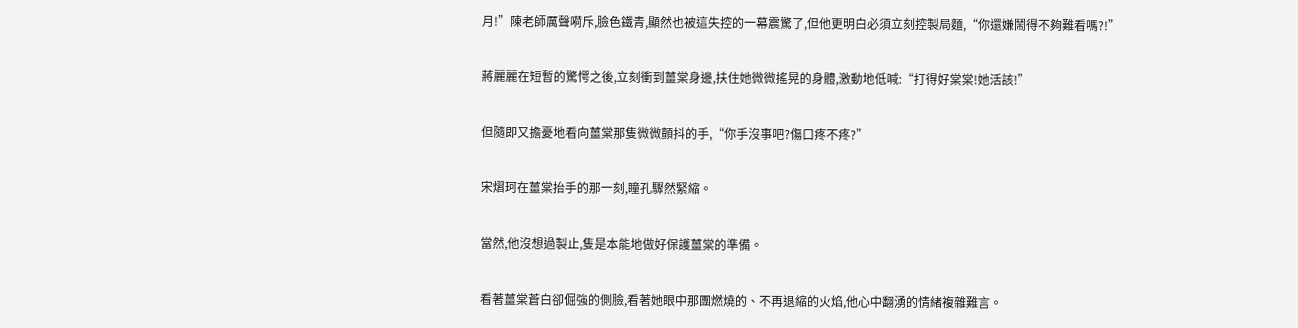月!”陳老師厲聲嗬斥,臉色鐵青,顯然也被這失控的一幕震驚了,但他更明白必須立刻控製局麵,“你還嫌鬧得不夠難看嗎?!”

蔣麗麗在短暫的驚愕之後,立刻衝到薑棠身邊,扶住她微微搖晃的身體,激動地低喊:“打得好棠棠!她活該!”

但隨即又擔憂地看向薑棠那隻微微顫抖的手,“你手沒事吧?傷口疼不疼?”

宋熠珂在薑棠抬手的那一刻,瞳孔驟然緊縮。

當然,他沒想過製止,隻是本能地做好保護薑棠的準備。

看著薑棠蒼白卻倔強的側臉,看著她眼中那團燃燒的、不再退縮的火焰,他心中翻湧的情緒複雜難言。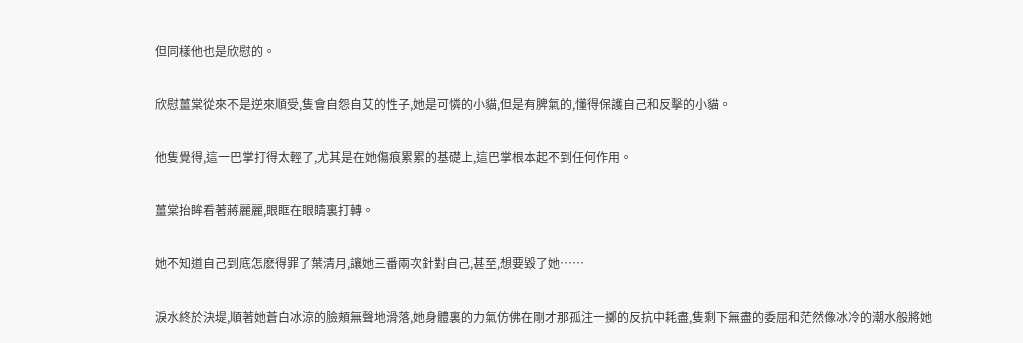但同樣他也是欣慰的。

欣慰薑棠從來不是逆來順受,隻會自怨自艾的性子,她是可憐的小貓,但是有脾氣的,懂得保護自己和反擊的小貓。

他隻覺得,這一巴掌打得太輕了,尤其是在她傷痕累累的基礎上,這巴掌根本起不到任何作用。

薑棠抬眸看著蔣麗麗,眼眶在眼睛裏打轉。

她不知道自己到底怎麽得罪了葉清月,讓她三番兩次針對自己,甚至,想要毀了她……

淚水終於決堤,順著她蒼白冰涼的臉頰無聲地滑落,她身體裏的力氣仿佛在剛才那孤注一擲的反抗中耗盡,隻剩下無盡的委屈和茫然像冰冷的潮水般將她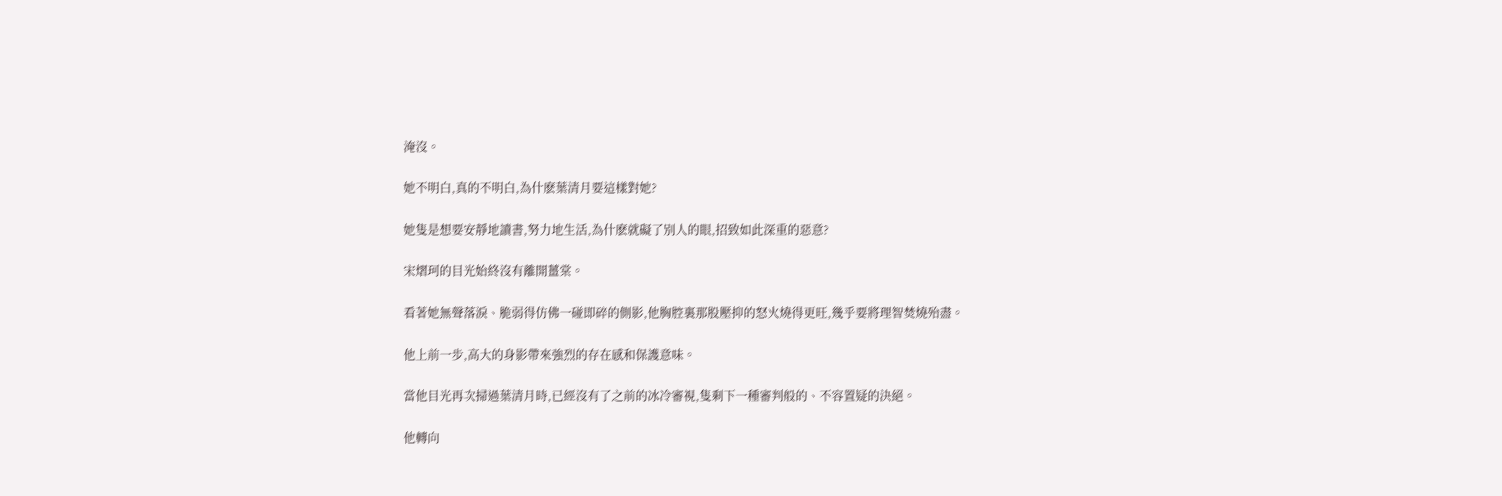淹沒。

她不明白,真的不明白,為什麽葉清月要這樣對她?

她隻是想要安靜地讀書,努力地生活,為什麽就礙了別人的眼,招致如此深重的惡意?

宋熠珂的目光始終沒有離開薑棠。

看著她無聲落淚、脆弱得仿佛一碰即碎的側影,他胸腔裏那股壓抑的怒火燒得更旺,幾乎要將理智焚燒殆盡。

他上前一步,高大的身影帶來強烈的存在感和保護意味。

當他目光再次掃過葉清月時,已經沒有了之前的冰冷審視,隻剩下一種審判般的、不容置疑的決絕。

他轉向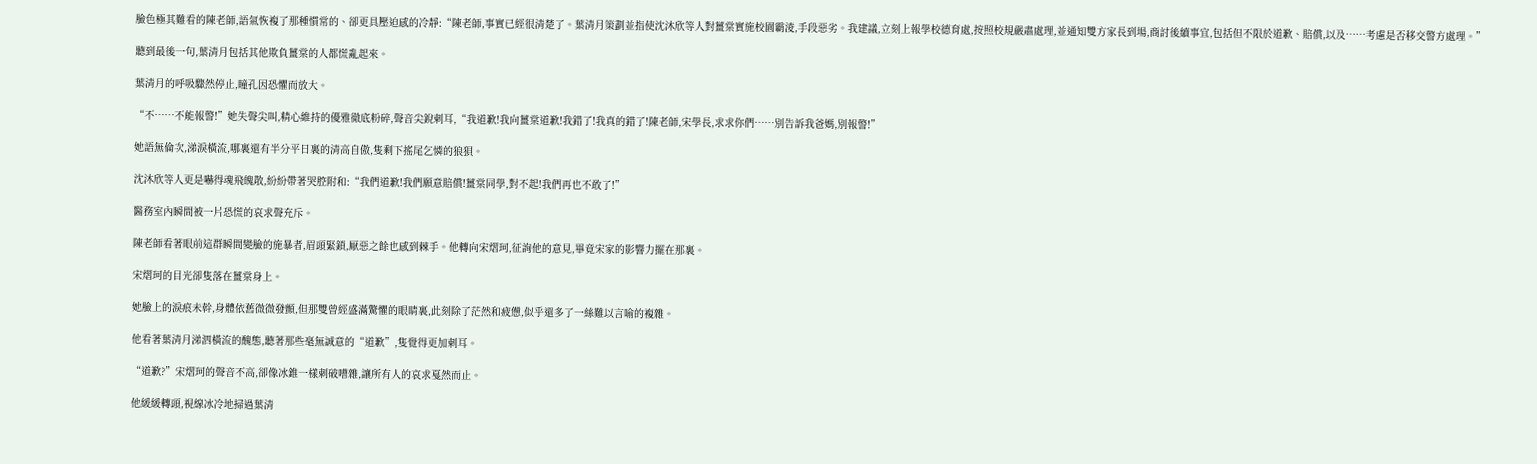臉色極其難看的陳老師,語氣恢複了那種慣常的、卻更具壓迫感的冷靜:“陳老師,事實已經很清楚了。葉清月策劃並指使沈沐欣等人對薑棠實施校園霸淩,手段惡劣。我建議,立刻上報學校德育處,按照校規嚴肅處理,並通知雙方家長到場,商討後續事宜,包括但不限於道歉、賠償,以及……考慮是否移交警方處理。”

聽到最後一句,葉清月包括其他欺負薑棠的人都慌亂起來。

葉清月的呼吸驟然停止,瞳孔因恐懼而放大。

“不……不能報警!”她失聲尖叫,精心維持的優雅徹底粉碎,聲音尖銳刺耳,“我道歉!我向薑棠道歉!我錯了!我真的錯了!陳老師,宋學長,求求你們……別告訴我爸媽,別報警!”

她語無倫次,涕淚橫流,哪裏還有半分平日裏的清高自傲,隻剩下搖尾乞憐的狼狽。

沈沐欣等人更是嚇得魂飛魄散,紛紛帶著哭腔附和:“我們道歉!我們願意賠償!薑棠同學,對不起!我們再也不敢了!”

醫務室內瞬間被一片恐慌的哀求聲充斥。

陳老師看著眼前這群瞬間變臉的施暴者,眉頭緊鎖,厭惡之餘也感到棘手。他轉向宋熠珂,征詢他的意見,畢竟宋家的影響力擺在那裏。

宋熠珂的目光卻隻落在薑棠身上。

她臉上的淚痕未幹,身體依舊微微發顫,但那雙曾經盛滿驚懼的眼睛裏,此刻除了茫然和疲憊,似乎還多了一絲難以言喻的複雜。

他看著葉清月涕泗橫流的醜態,聽著那些毫無誠意的“道歉”,隻覺得更加刺耳。

“道歉?”宋熠珂的聲音不高,卻像冰錐一樣刺破嘈雜,讓所有人的哀求戛然而止。

他緩緩轉頭,視線冰冷地掃過葉清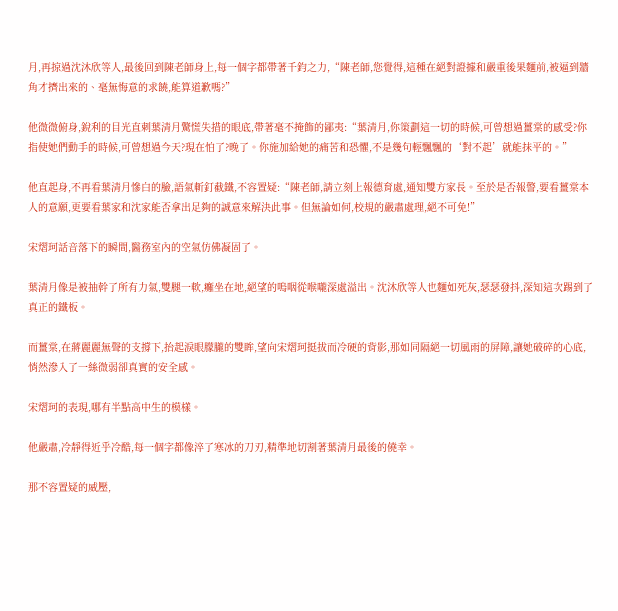月,再掠過沈沐欣等人,最後回到陳老師身上,每一個字都帶著千鈞之力,“陳老師,您覺得,這種在絕對證據和嚴重後果麵前,被逼到牆角才擠出來的、毫無悔意的求饒,能算道歉嗎?”

他微微俯身,銳利的目光直刺葉清月驚慌失措的眼底,帶著毫不掩飾的鄙夷:“葉清月,你策劃這一切的時候,可曾想過薑棠的感受?你指使她們動手的時候,可曾想過今天?現在怕了?晚了。你施加給她的痛苦和恐懼,不是幾句輕飄飄的‘對不起’就能抹平的。”

他直起身,不再看葉清月慘白的臉,語氣斬釘截鐵,不容置疑:“陳老師,請立刻上報德育處,通知雙方家長。至於是否報警,要看薑棠本人的意願,更要看葉家和沈家能否拿出足夠的誠意來解決此事。但無論如何,校規的嚴肅處理,絕不可免!”

宋熠珂話音落下的瞬間,醫務室內的空氣仿佛凝固了。

葉清月像是被抽幹了所有力氣,雙腿一軟,癱坐在地,絕望的嗚咽從喉嚨深處溢出。沈沐欣等人也麵如死灰,瑟瑟發抖,深知這次踢到了真正的鐵板。

而薑棠,在蔣麗麗無聲的支撐下,抬起淚眼朦朧的雙眸,望向宋熠珂挺拔而冷硬的背影,那如同隔絕一切風雨的屏障,讓她破碎的心底,悄然滲入了一絲微弱卻真實的安全感。

宋熠珂的表現,哪有半點高中生的模樣。

他嚴肅,冷靜得近乎冷酷,每一個字都像淬了寒冰的刀刃,精準地切割著葉清月最後的僥幸。

那不容置疑的威壓,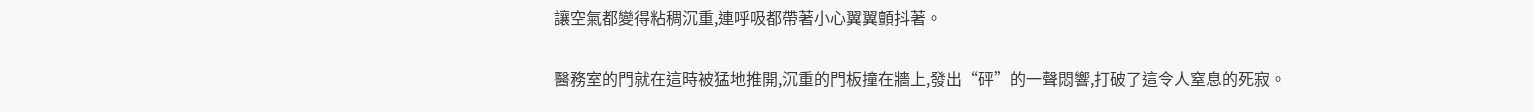讓空氣都變得粘稠沉重,連呼吸都帶著小心翼翼顫抖著。

醫務室的門就在這時被猛地推開,沉重的門板撞在牆上,發出“砰”的一聲悶響,打破了這令人窒息的死寂。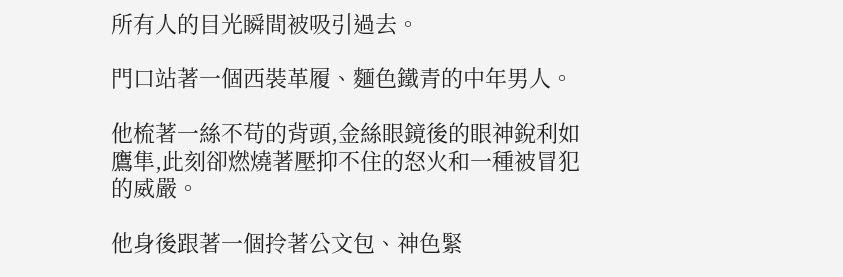所有人的目光瞬間被吸引過去。

門口站著一個西裝革履、麵色鐵青的中年男人。

他梳著一絲不苟的背頭,金絲眼鏡後的眼神銳利如鷹隼,此刻卻燃燒著壓抑不住的怒火和一種被冒犯的威嚴。

他身後跟著一個拎著公文包、神色緊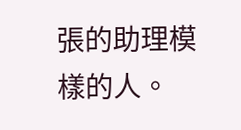張的助理模樣的人。